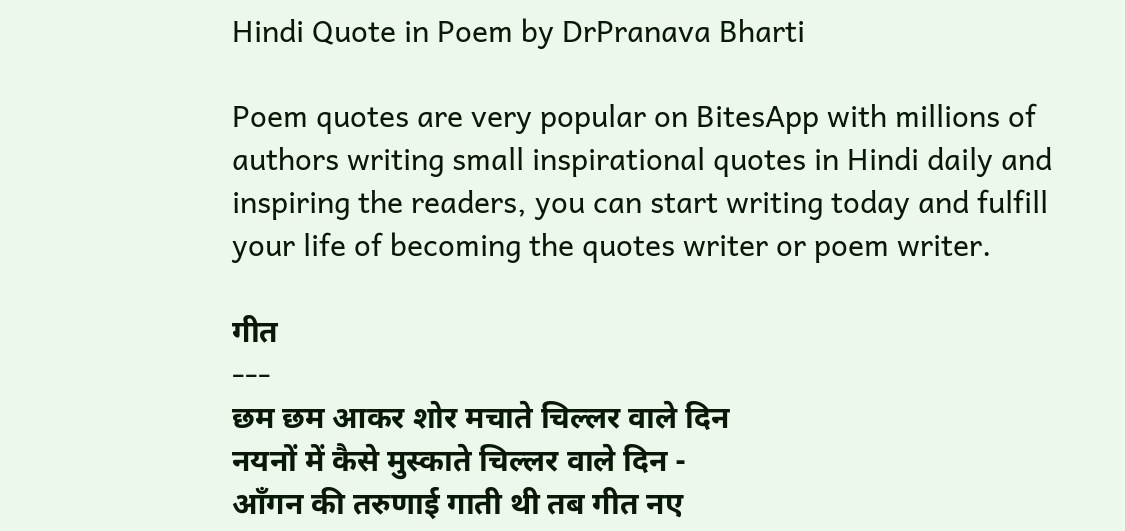Hindi Quote in Poem by DrPranava Bharti

Poem quotes are very popular on BitesApp with millions of authors writing small inspirational quotes in Hindi daily and inspiring the readers, you can start writing today and fulfill your life of becoming the quotes writer or poem writer.

गीत
---
छम छम आकर शोर मचाते चिल्लर वाले दिन
नयनों में कैसे मुस्काते चिल्लर वाले दिन -
आँगन की तरुणाई गाती थी तब गीत नए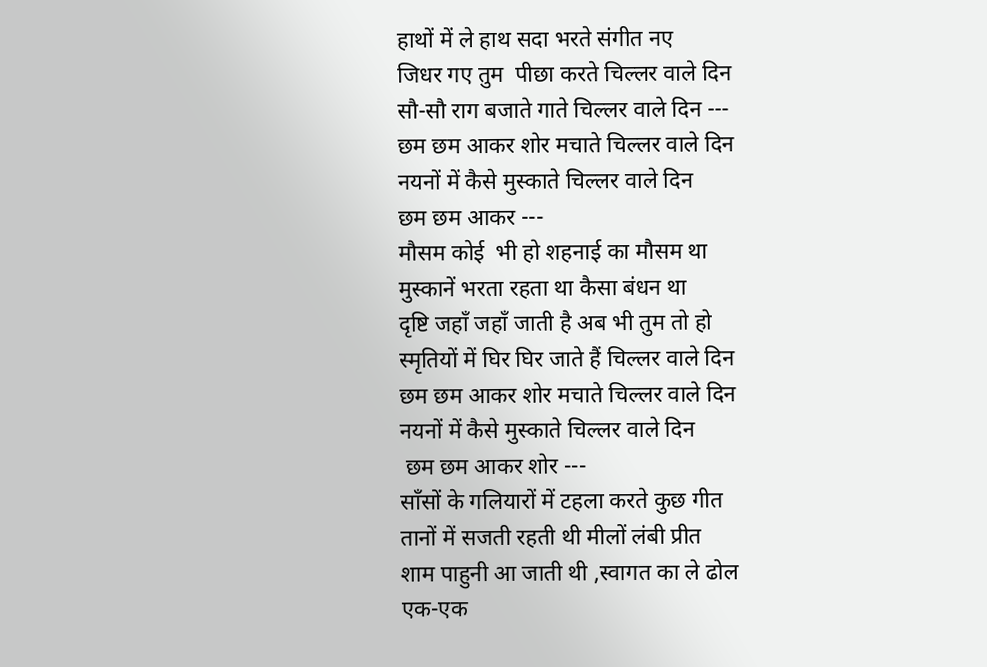हाथों में ले हाथ सदा भरते संगीत नए
जिधर गए तुम  पीछा करते चिल्लर वाले दिन
सौ-सौ राग बजाते गाते चिल्लर वाले दिन ---
छम छम आकर शोर मचाते चिल्लर वाले दिन
नयनों में कैसे मुस्काते चिल्लर वाले दिन
छम छम आकर ---
मौसम कोई  भी हो शहनाई का मौसम था
मुस्कानें भरता रहता था कैसा बंधन था
दृष्टि जहाँ जहाँ जाती है अब भी तुम तो हो
स्मृतियों में घिर घिर जाते हैं चिल्लर वाले दिन
छम छम आकर शोर मचाते चिल्लर वाले दिन
नयनों में कैसे मुस्काते चिल्लर वाले दिन
 छम छम आकर शोर ---
साँसों के गलियारों में टहला करते कुछ गीत
तानों में सजती रहती थी मीलों लंबी प्रीत
शाम पाहुनी आ जाती थी ,स्वागत का ले ढोल
एक-एक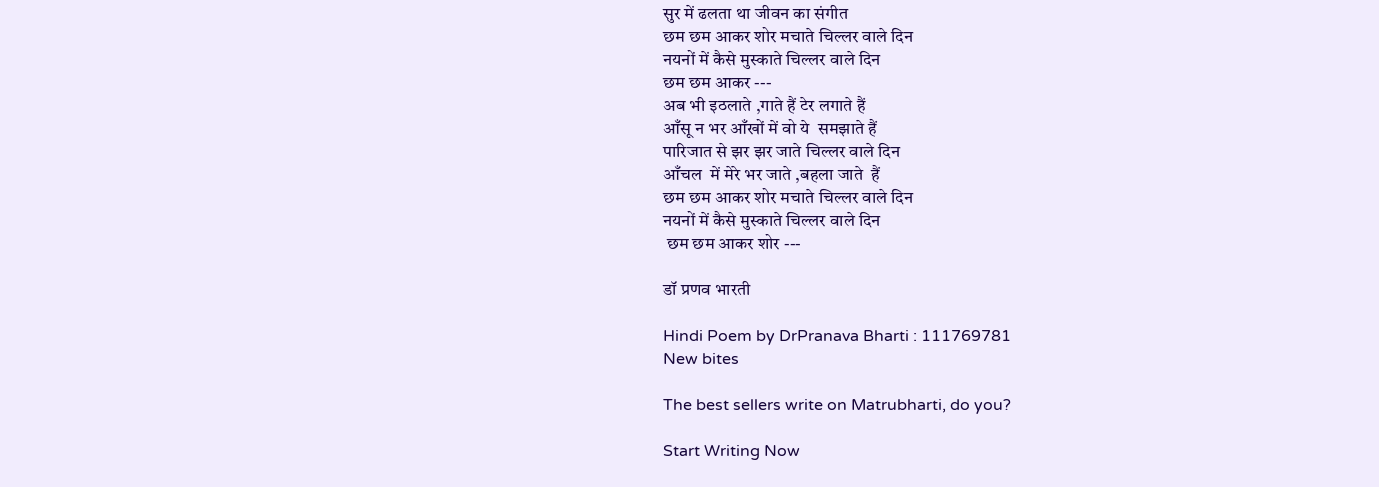सुर में ढलता था जीवन का संगीत
छम छम आकर शोर मचाते चिल्लर वाले दिन
नयनों में कैसे मुस्काते चिल्लर वाले दिन
छम छम आकर ---
अब भी इठलाते ,गाते हैं टेर लगाते हैं
आँसू न भर आँखों में वो ये  समझाते हैं
पारिजात से झर झर जाते चिल्लर वाले दिन
आँचल  में मेरे भर जाते ,बहला जाते  हैं
छम छम आकर शोर मचाते चिल्लर वाले दिन
नयनों में कैसे मुस्काते चिल्लर वाले दिन
 छम छम आकर शोर ---

डॉ प्रणव भारती

Hindi Poem by DrPranava Bharti : 111769781
New bites

The best sellers write on Matrubharti, do you?

Start Writing Now